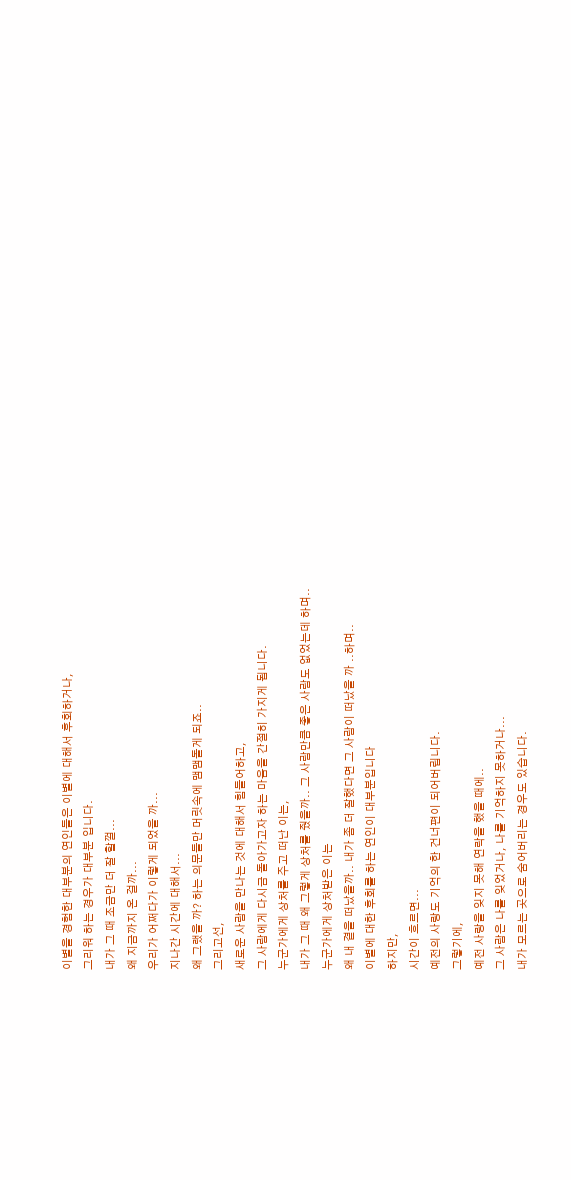이별을 경험한 대부분의 연인들은 이별에 대해서 후회하거나,
그리워 하는 경우가 대부분 입니다.
내가 그 때 조금만 더 잘 할껄...
왜 지금까지 온 걸까...
우리가 어쩌다가 이렇게 되었을 까...
지나간 시간에 대해서...
왜 그랬을 까? 하는 의문들만 머릿속에 맴맴돌게 되죠..
그리고선,
새로운 사람을 만나는 것에 대해서 힘들어하고,
그 사람에게 다시금 돌아가고자 하는 마음을 간절히 가지게 됩니다.
누군가에게 상처를 주고 떠난 이는,
내가 그 때 왜 그렇게 상처를 줬을까.. 그 사람만큼 좋은 사람도 없었는데 하며..
누군가에게 상처받은 이는
왜 내 곁을 떠났을까.. 내가 좀 더 잘했다면 그 사람이 떠났을 까 ..하며..
이별에 대한 후회를 하는 연인이 대부분입니다
하지만,
시간이 흐르면...
예전의 사랑도 기억의 한 건너편이 되어버립니다.
그렇기에,
예전 사랑을 잊지 못해 연락을 했을 때에..
그 사람은 나를 잊었거나, 나를 기억하지 못하거나...
내가 모르는 곳으로 숨어버리는 경우도 있습니다.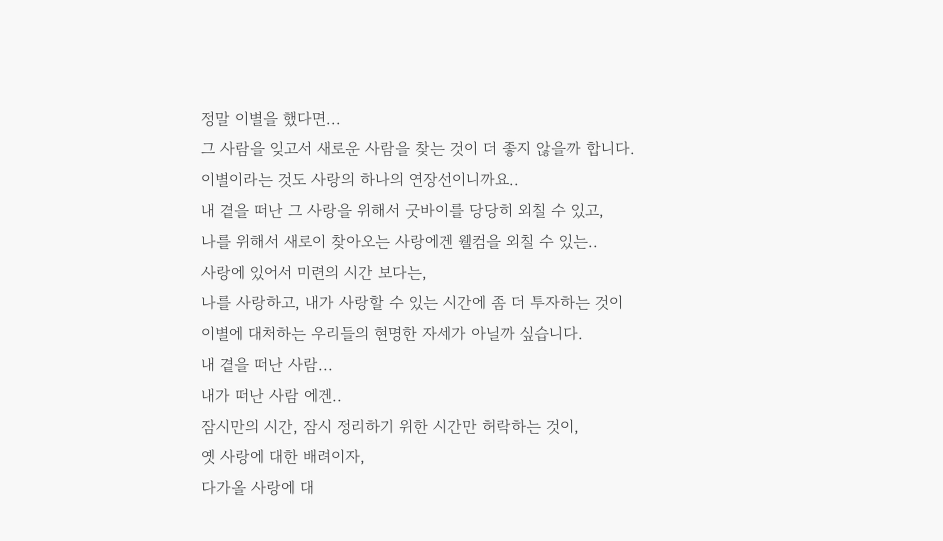정말 이별을 했다면...
그 사람을 잊고서 새로운 사람을 찾는 것이 더 좋지 않을까 합니다.
이별이라는 것도 사랑의 하나의 연장선이니까요..
내 곁을 떠난 그 사랑을 위해서 굿바이를 당당히 외칠 수 있고,
나를 위해서 새로이 찾아오는 사랑에겐 웰컴을 외칠 수 있는..
사랑에 있어서 미련의 시간 보다는,
나를 사랑하고, 내가 사랑할 수 있는 시간에 좀 더 투자하는 것이
이별에 대처하는 우리들의 현명한 자세가 아닐까 싶습니다.
내 곁을 떠난 사람...
내가 떠난 사람 에겐..
잠시만의 시간, 잠시 정리하기 위한 시간만 허락하는 것이,
옛 사랑에 대한 배려이자,
다가올 사랑에 대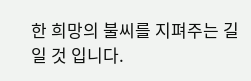한 희망의 불씨를 지펴주는 길 일 것 입니다.